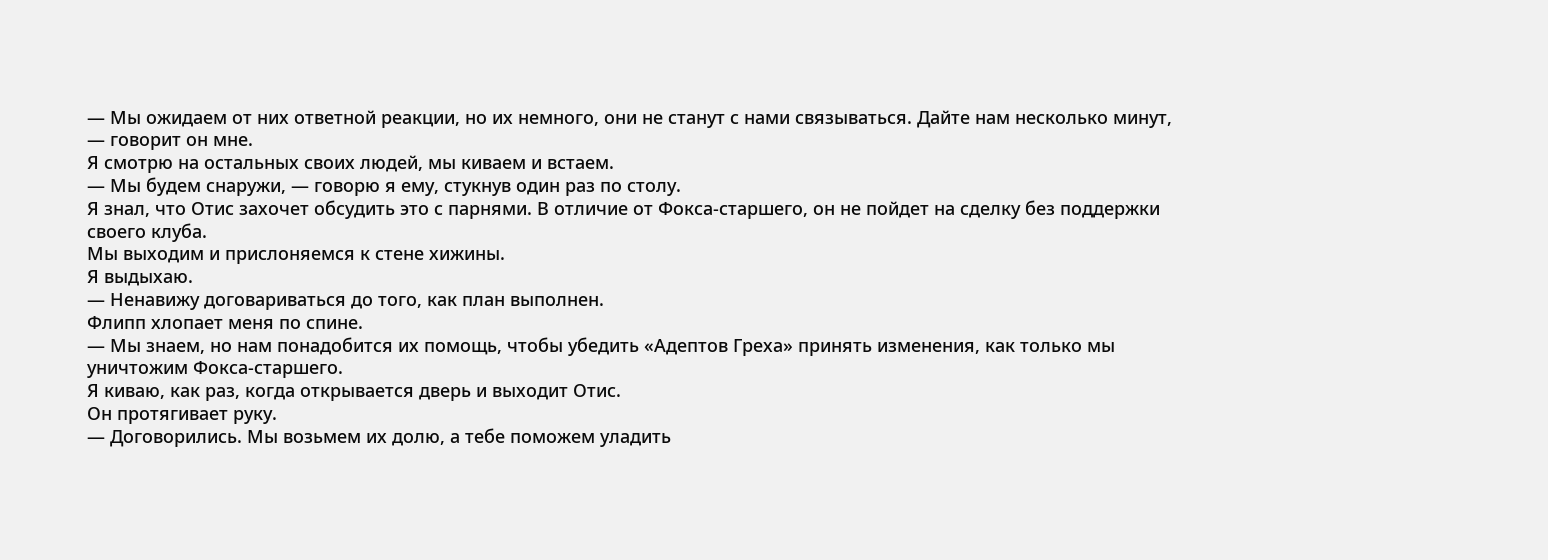— Мы ожидаем от них ответной реакции, но их немного, они не станут с нами связываться. Дайте нам несколько минут, — говорит он мне.
Я смотрю на остальных своих людей, мы киваем и встаем.
— Мы будем снаружи, — говорю я ему, стукнув один раз по столу.
Я знал, что Отис захочет обсудить это с парнями. В отличие от Фокса-старшего, он не пойдет на сделку без поддержки своего клуба.
Мы выходим и прислоняемся к стене хижины.
Я выдыхаю.
— Ненавижу договариваться до того, как план выполнен.
Флипп хлопает меня по спине.
— Мы знаем, но нам понадобится их помощь, чтобы убедить «Адептов Греха» принять изменения, как только мы уничтожим Фокса-старшего.
Я киваю, как раз, когда открывается дверь и выходит Отис.
Он протягивает руку.
— Договорились. Мы возьмем их долю, а тебе поможем уладить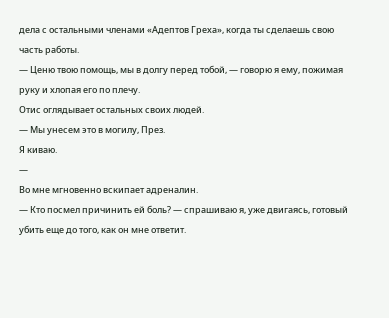дела с остальными членами «Адептов Греха», когда ты сделаешь свою часть работы.
— Ценю твою помощь, мы в долгу перед тобой, — говорю я ему, пожимая руку и хлопая его по плечу.
Отис оглядывает остальных своих людей.
— Мы унесем это в могилу, През.
Я киваю.
—
Во мне мгновенно вскипает адреналин.
— Кто посмел причинить ей боль? — спрашиваю я, уже двигаясь, готовый убить еще до того, как он мне ответит.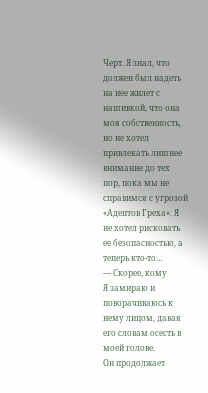Черт. Я знал, что должен был надеть на нее жилет с нашивкой, что она моя собственность, но не хотел привлекать лишнее внимание до тех пор, пока мы не справимся с угрозой «Адептов Греха». Я не хотел рисковать ее безопасностью, а теперь кто-то…
— Скорее, кому
Я замираю и поворачиваюсь к нему лицом, давая его словам осесть в моей голове.
Он продолжает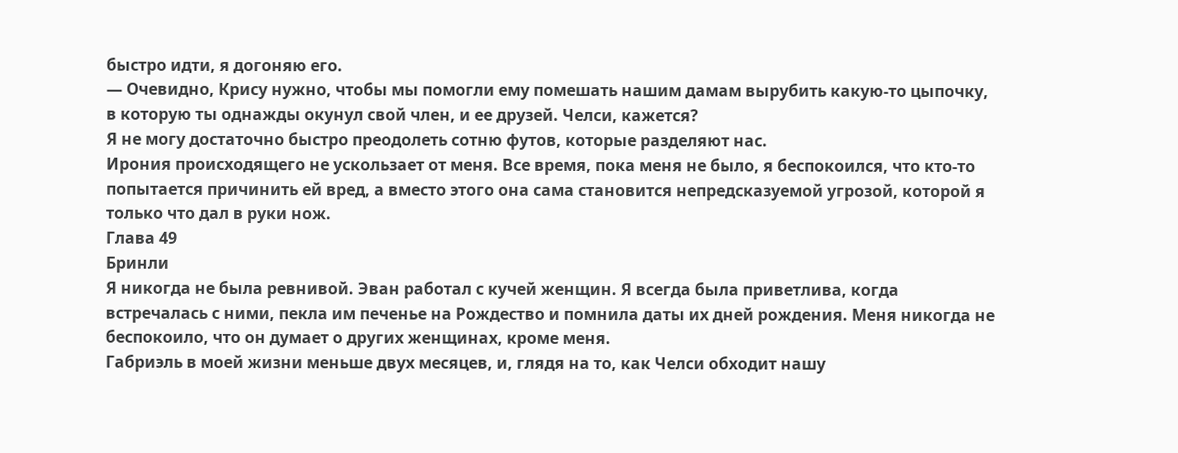быстро идти, я догоняю его.
— Очевидно, Крису нужно, чтобы мы помогли ему помешать нашим дамам вырубить какую-то цыпочку, в которую ты однажды окунул свой член, и ее друзей. Челси, кажется?
Я не могу достаточно быстро преодолеть сотню футов, которые разделяют нас.
Ирония происходящего не ускользает от меня. Все время, пока меня не было, я беспокоился, что кто-то попытается причинить ей вред, а вместо этого она сама становится непредсказуемой угрозой, которой я только что дал в руки нож.
Глава 49
Бринли
Я никогда не была ревнивой. Эван работал с кучей женщин. Я всегда была приветлива, когда встречалась с ними, пекла им печенье на Рождество и помнила даты их дней рождения. Меня никогда не беспокоило, что он думает о других женщинах, кроме меня.
Габриэль в моей жизни меньше двух месяцев, и, глядя на то, как Челси обходит нашу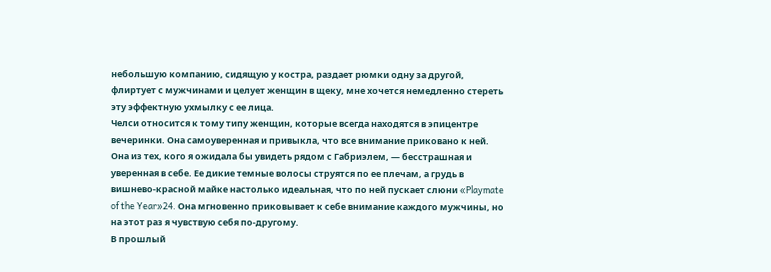небольшую компанию, сидящую у костра, раздает рюмки одну за другой, флиртует с мужчинами и целует женщин в щеку, мне хочется немедленно стереть эту эффектную ухмылку с ее лица.
Челси относится к тому типу женщин, которые всегда находятся в эпицентре вечеринки. Она самоуверенная и привыкла, что все внимание приковано к ней. Она из тех, кого я ожидала бы увидеть рядом с Габриэлем, — бесстрашная и уверенная в себе. Ее дикие темные волосы струятся по ее плечам, а грудь в вишнево-красной майке настолько идеальная, что по ней пускает слюни «Playmate of the Year»24. Она мгновенно приковывает к себе внимание каждого мужчины, но на этот раз я чувствую себя по-другому.
В прошлый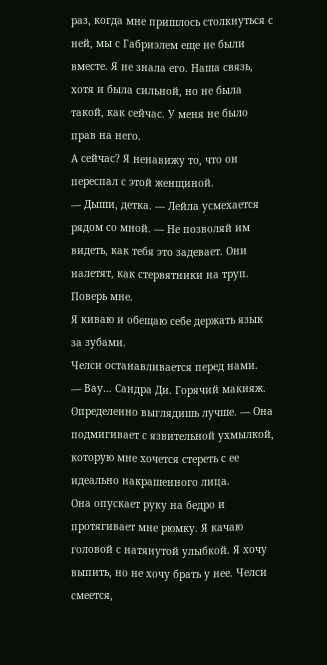раз, когда мне пришлось столкнуться с ней, мы с Габриэлем еще не были вместе. Я не знала его. Наша связь, хотя и была сильной, но не была такой, как сейчас. У меня не было прав на него.
А сейчас? Я ненавижу то, что он переспал с этой женщиной.
— Дыши, детка. — Лейла усмехается рядом со мной. — Не позволяй им видеть, как тебя это задевает. Они налетят, как стервятники на труп. Поверь мне.
Я киваю и обещаю себе держать язык за зубами.
Челси останавливается перед нами.
— Вау… Сандра Ди. Горячий макияж. Определенно выглядишь лучше. — Она подмигивает с язвительной ухмылкой, которую мне хочется стереть с ее идеально накрашенного лица.
Она опускает руку на бедро и протягивает мне рюмку. Я качаю головой с натянутой улыбкой. Я хочу выпить, но не хочу брать у нее. Челси смеется,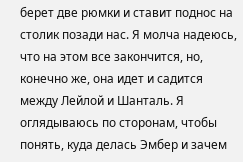берет две рюмки и ставит поднос на столик позади нас. Я молча надеюсь, что на этом все закончится, но, конечно же, она идет и садится между Лейлой и Шанталь. Я оглядываюсь по сторонам, чтобы понять, куда делась Эмбер и зачем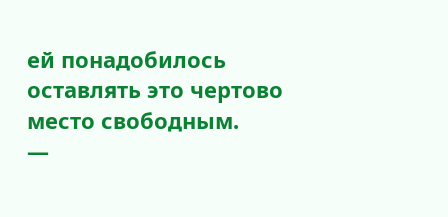ей понадобилось оставлять это чертово место свободным.
—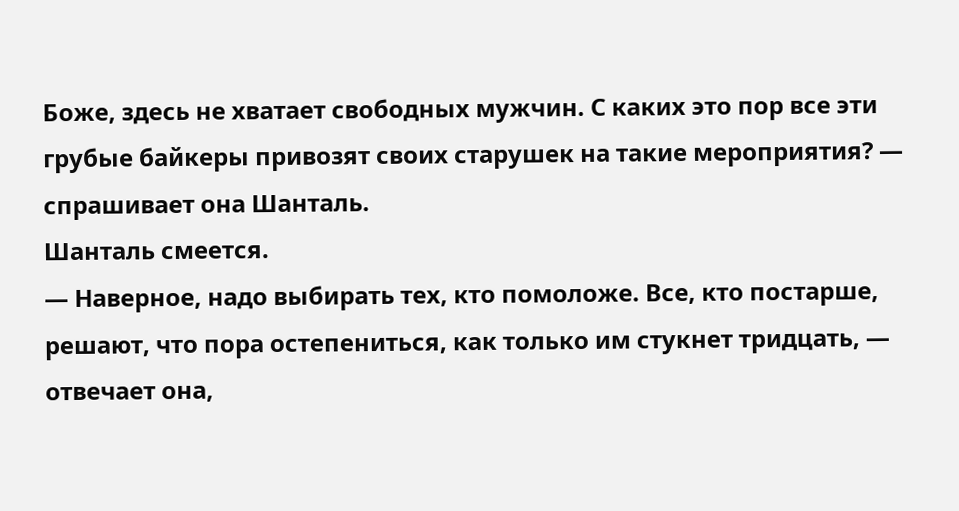Боже, здесь не хватает свободных мужчин. С каких это пор все эти грубые байкеры привозят своих старушек на такие мероприятия? — спрашивает она Шанталь.
Шанталь смеется.
— Наверное, надо выбирать тех, кто помоложе. Все, кто постарше, решают, что пора остепениться, как только им стукнет тридцать, — отвечает она,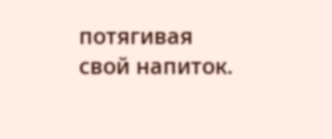потягивая свой напиток.